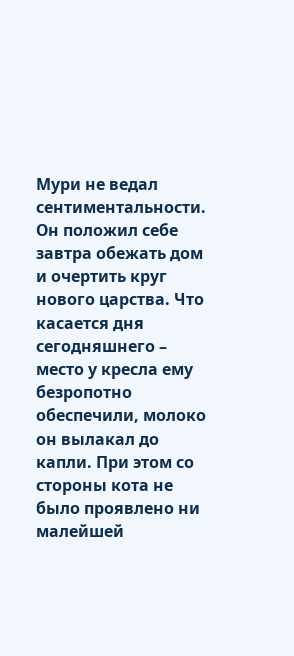Мури не ведал сентиментальности. Он положил себе завтра обежать дом и очертить круг нового царства. Что касается дня сегодняшнего – место у кресла ему безропотно обеспечили, молоко он вылакал до капли. При этом со стороны кота не было проявлено ни малейшей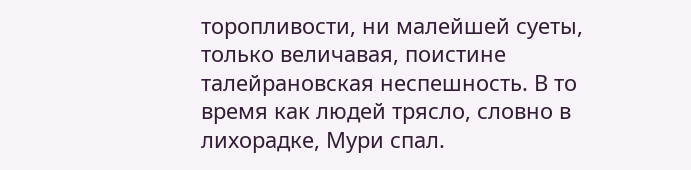торопливости, ни малейшей суеты, только величавая, поистине талейрановская неспешность. В то время как людей трясло, словно в лихорадке, Мури спал.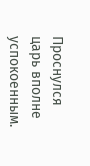Проснулся царь вполне успокоенным.